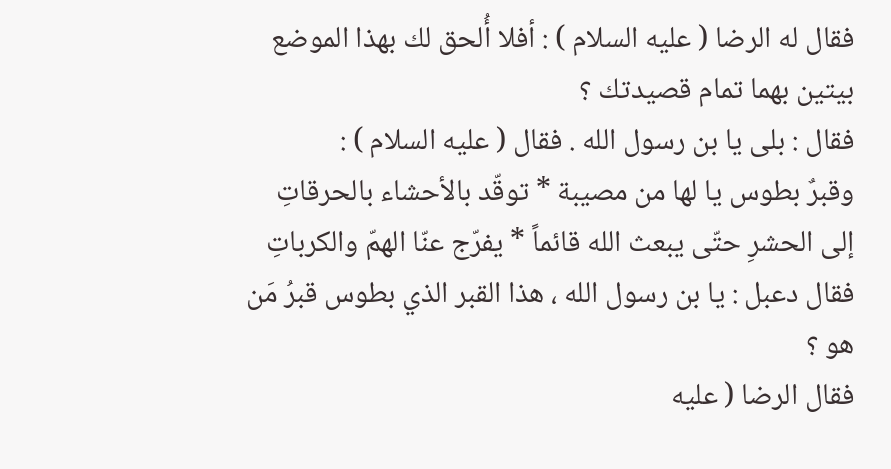فقال له الرضا ( عليه السلام ) : أفلا أُلحق لك بهذا الموضع بيتين بهما تمام قصيدتك ؟
فقال : بلى يا بن رسول الله . فقال ( عليه السلام ) :
وقبرٌ بطوس يا لها من مصيبة * توقّد بالأحشاء بالحرقاتِ
إلى الحشرِ حتّى يبعث الله قائماً * يفرّج عنّا الهمّ والكرباتِ
فقال دعبل : يا بن رسول الله ، هذا القبر الذي بطوس قبرُ مَن هو ؟
فقال الرضا ( عليه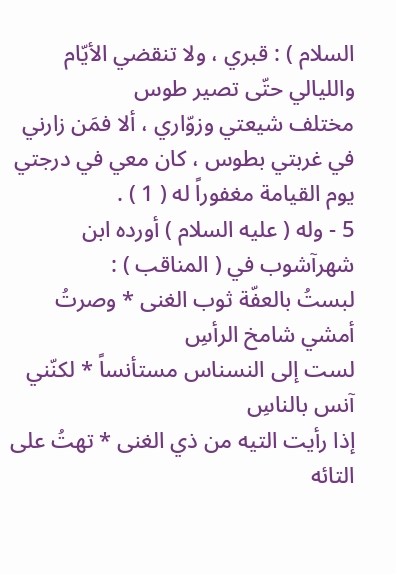السلام ) : قبري ، ولا تنقضي الأيّام والليالي حتّى تصير طوس
مختلف شيعتي وزوّاري ، ألا فمَن زارني في غربتي بطوس ، كان معي في درجتي
يوم القيامة مغفوراً له ( 1 ) .
5 - وله ( عليه السلام ) أورده ابن شهرآشوب في ( المناقب ) :
لبستُ بالعفّة ثوب الغنى * وصرتُ أمشي شامخ الرأسِ
لست إلى النسناس مستأنساً * لكنّني آنس بالناسِ
إذا رأيت التيه من ذي الغنى * تهتُ على التائه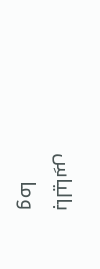بالياسِ
وما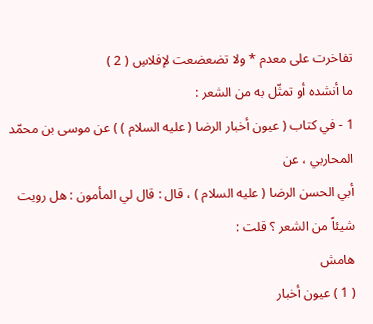تفاخرت على معدم * ولا تضعضعت لإفلاسِ ( 2 )
ما أنشده أو تمثّل به من الشعر :
1 - في كتاب ( عيون أخبار الرضا ( عليه السلام ) ) عن موسى بن محمّد المحاربي ، عن
أبي الحسن الرضا ( عليه السلام ) ، قال : قال لي المأمون : هل رويت شيئاً من الشعر ؟ قلت :
هامش
( 1 ) عيون أخبار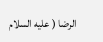الرضا ( عليه السلام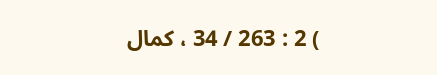) 2 : 263 / 34 ، كمال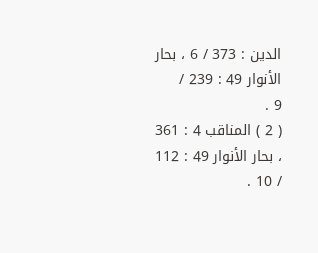الدين : 373 / 6 ، بحار الأنوار 49 : 239 /
9 .
( 2 ) المناقب 4 : 361 ، بحار الأنوار 49 : 112 / 10 .